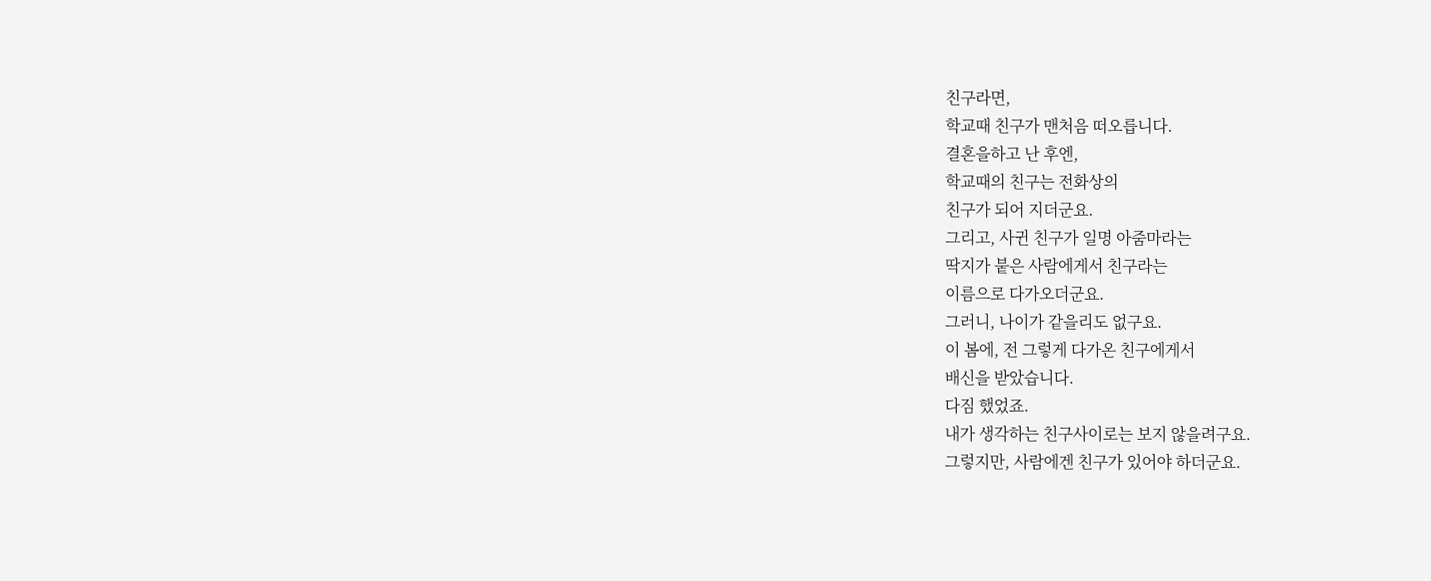친구라면,
학교때 친구가 맨처음 떠오릅니다.
결혼을하고 난 후엔,
학교때의 친구는 전화상의
친구가 되어 지더군요.
그리고, 사귄 친구가 일명 아줌마라는
딱지가 붙은 사람에게서 친구라는
이름으로 다가오더군요.
그러니, 나이가 같을리도 없구요.
이 봄에, 전 그렇게 다가온 친구에게서
배신을 받았습니다.
다짐 했었죠.
내가 생각하는 친구사이로는 보지 않을려구요.
그렇지만, 사람에겐 친구가 있어야 하더군요.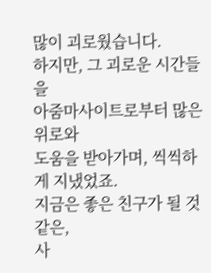많이 괴로웠습니다.
하지만, 그 괴로운 시간들을
아줌마사이트로부터 많은 위로와
도움을 받아가며, 씩씩하게 지냈었죠.
지금은 좋은 친구가 될 것같은,
사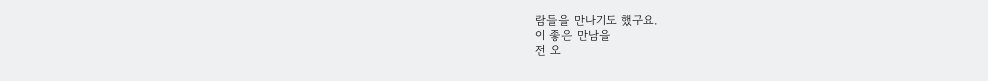람들을 만나기도 했구요.
이 좋은 만남을
전 오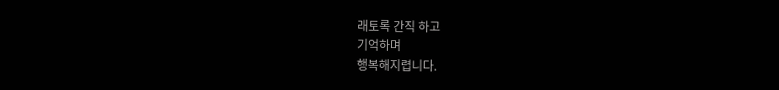래토록 간직 하고
기억하며
행복해지렵니다.